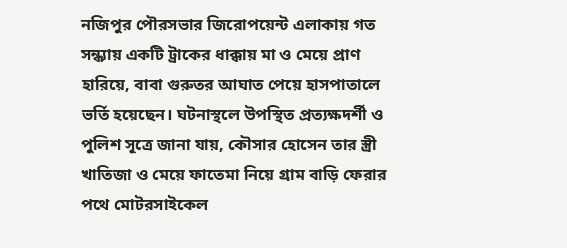নজিপুর পৌরসভার জিরোপয়েন্ট এলাকায় গত সন্ধ্যায় একটি ট্রাকের ধাক্কায় মা ও মেয়ে প্রাণ হারিয়ে, বাবা গুরুতর আঘাত পেয়ে হাসপাতালে ভর্তি হয়েছেন। ঘটনাস্থলে উপস্থিত প্রত্যক্ষদর্শী ও পুলিশ সূত্রে জানা যায়, কৌসার হোসেন তার স্ত্রী খাতিজা ও মেয়ে ফাতেমা নিয়ে গ্রাম বাড়ি ফেরার পথে মোটরসাইকেল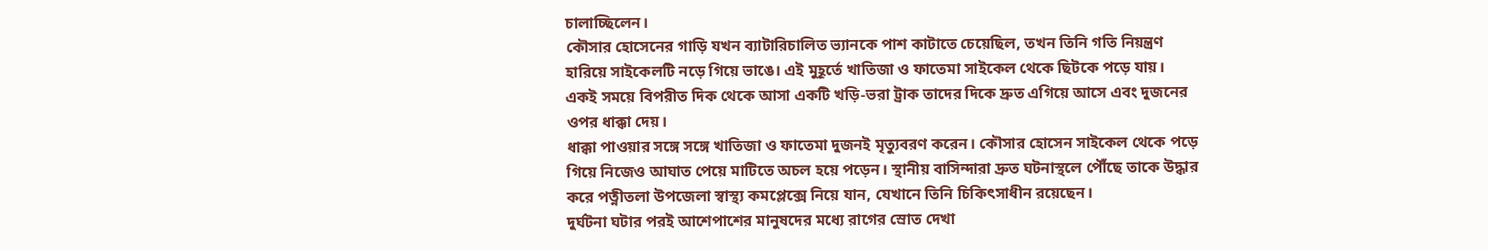চালাচ্ছিলেন।
কৌসার হোসেনের গাড়ি যখন ব্যাটারিচালিত ভ্যানকে পাশ কাটাতে চেয়েছিল, তখন তিনি গতি নিয়ন্ত্রণ হারিয়ে সাইকেলটি নড়ে গিয়ে ভাঙে। এই মুহূর্তে খাতিজা ও ফাতেমা সাইকেল থেকে ছিটকে পড়ে যায়। একই সময়ে বিপরীত দিক থেকে আসা একটি খড়ি-ভরা ট্রাক তাদের দিকে দ্রুত এগিয়ে আসে এবং দুজনের ওপর ধাক্কা দেয়।
ধাক্কা পাওয়ার সঙ্গে সঙ্গে খাতিজা ও ফাতেমা দুজনই মৃত্যুবরণ করেন। কৌসার হোসেন সাইকেল থেকে পড়ে গিয়ে নিজেও আঘাত পেয়ে মাটিতে অচল হয়ে পড়েন। স্থানীয় বাসিন্দারা দ্রুত ঘটনাস্থলে পৌঁছে তাকে উদ্ধার করে পত্নীতলা উপজেলা স্বাস্থ্য কমপ্লেক্সে নিয়ে যান, যেখানে তিনি চিকিৎসাধীন রয়েছেন।
দুর্ঘটনা ঘটার পরই আশেপাশের মানুষদের মধ্যে রাগের স্রোত দেখা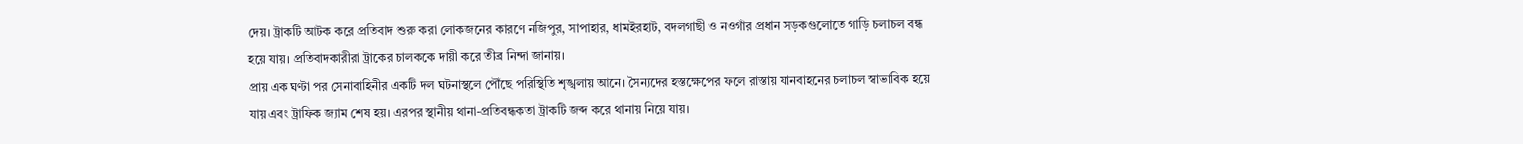দেয়। ট্রাকটি আটক করে প্রতিবাদ শুরু করা লোকজনের কারণে নজিপুর, সাপাহার, ধামইরহাট, বদলগাছী ও নওগাঁর প্রধান সড়কগুলোতে গাড়ি চলাচল বন্ধ হয়ে যায়। প্রতিবাদকারীরা ট্রাকের চালককে দায়ী করে তীব্র নিন্দা জানায়।
প্রায় এক ঘণ্টা পর সেনাবাহিনীর একটি দল ঘটনাস্থলে পৌঁছে পরিস্থিতি শৃঙ্খলায় আনে। সৈন্যদের হস্তক্ষেপের ফলে রাস্তায় যানবাহনের চলাচল স্বাভাবিক হয়ে যায় এবং ট্রাফিক জ্যাম শেষ হয়। এরপর স্থানীয় থানা-প্রতিবন্ধকতা ট্রাকটি জব্দ করে থানায় নিয়ে যায়।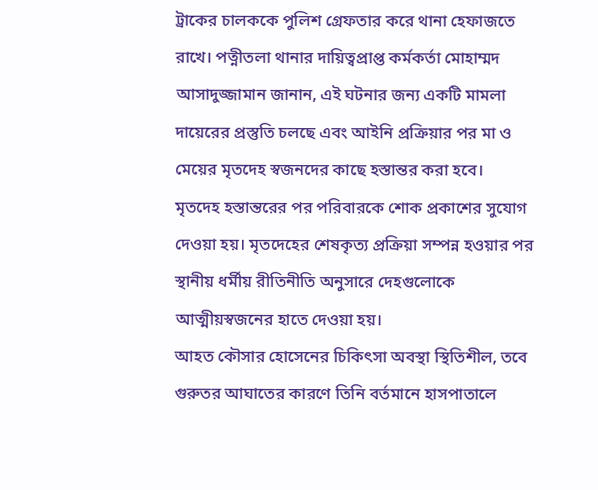ট্রাকের চালককে পুলিশ গ্রেফতার করে থানা হেফাজতে রাখে। পত্নীতলা থানার দায়িত্বপ্রাপ্ত কর্মকর্তা মোহাম্মদ আসাদুজ্জামান জানান, এই ঘটনার জন্য একটি মামলা দায়েরের প্রস্তুতি চলছে এবং আইনি প্রক্রিয়ার পর মা ও মেয়ের মৃতদেহ স্বজনদের কাছে হস্তান্তর করা হবে।
মৃতদেহ হস্তান্তরের পর পরিবারকে শোক প্রকাশের সুযোগ দেওয়া হয়। মৃতদেহের শেষকৃত্য প্রক্রিয়া সম্পন্ন হওয়ার পর স্থানীয় ধর্মীয় রীতিনীতি অনুসারে দেহগুলোকে আত্মীয়স্বজনের হাতে দেওয়া হয়।
আহত কৌসার হোসেনের চিকিৎসা অবস্থা স্থিতিশীল, তবে গুরুতর আঘাতের কারণে তিনি বর্তমানে হাসপাতালে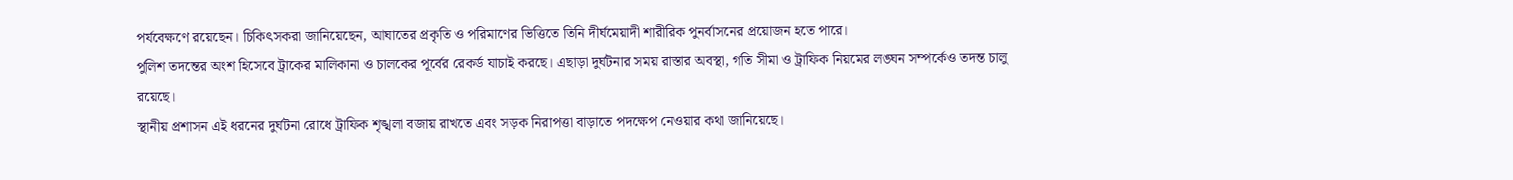পর্যবেক্ষণে রয়েছেন। চিকিৎসকরা জানিয়েছেন, আঘাতের প্রকৃতি ও পরিমাণের ভিত্তিতে তিনি দীর্ঘমেয়াদী শারীরিক পুনর্বাসনের প্রয়োজন হতে পারে।
পুলিশ তদন্তের অংশ হিসেবে ট্রাকের মালিকানা ও চালকের পূর্বের রেকর্ড যাচাই করছে। এছাড়া দুর্ঘটনার সময় রাস্তার অবস্থা, গতি সীমা ও ট্রাফিক নিয়মের লঙ্ঘন সম্পর্কেও তদন্ত চালু রয়েছে।
স্থানীয় প্রশাসন এই ধরনের দুর্ঘটনা রোধে ট্রাফিক শৃঙ্খলা বজায় রাখতে এবং সড়ক নিরাপত্তা বাড়াতে পদক্ষেপ নেওয়ার কথা জানিয়েছে।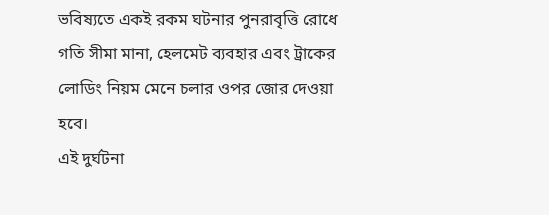ভবিষ্যতে একই রকম ঘটনার পুনরাবৃত্তি রোধে গতি সীমা মানা, হেলমেট ব্যবহার এবং ট্রাকের লোডিং নিয়ম মেনে চলার ওপর জোর দেওয়া হবে।
এই দুর্ঘটনা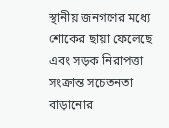স্থানীয় জনগণের মধ্যে শোকের ছায়া ফেলেছে এবং সড়ক নিরাপত্তা সংক্রান্ত সচেতনতা বাড়ানোর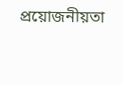প্রয়োজনীয়তা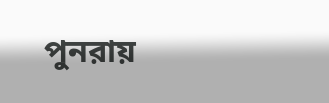পুনরায়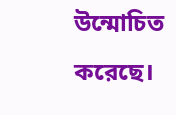উন্মোচিত করেছে।